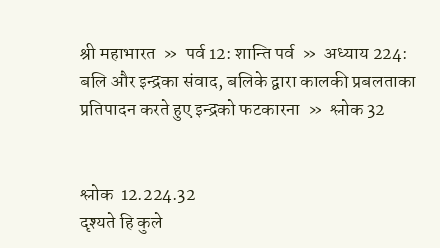श्री महाभारत  »  पर्व 12: शान्ति पर्व  »  अध्याय 224: बलि और इन्द्रका संवाद, बलिके द्वारा कालकी प्रबलताका प्रतिपादन करते हुए इन्द्रको फटकारना  »  श्लोक 32


श्लोक  12.224.32
दृश्यते हि कुले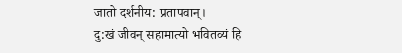जातो दर्शनीय: प्रतापवान्।
दु:खं जीवन् सहामात्यो भवितव्यं हि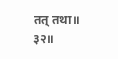तत् तथा॥ ३२॥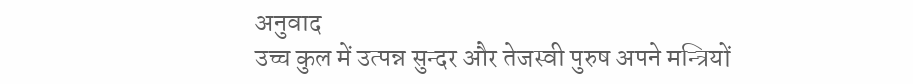अनुवाद
उच्च कुल में उत्पन्न सुन्दर और तेजस्वी पुरुष अपने मन्त्रियों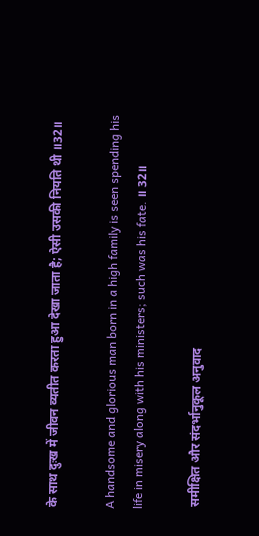के साथ दुःख में जीवन व्यतीत करता हुआ देखा जाता है; ऐसी उसकी नियति थी ॥32॥

A handsome and glorious man born in a high family is seen spending his life in misery along with his ministers; such was his fate. ॥ 32॥

 समीक्षित और संदर्भानुकूल अनुवाद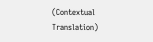(Contextual Translation)